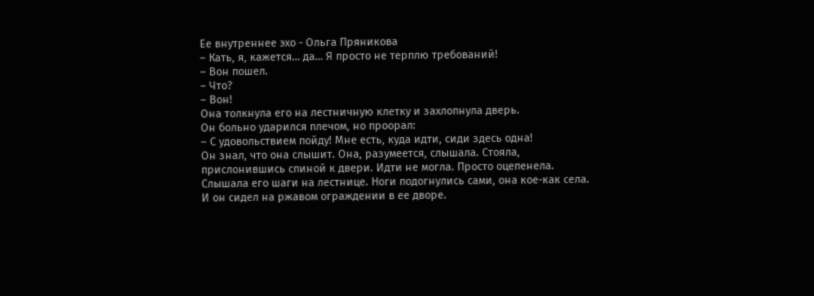Ее внутреннее эхо - Ольга Пряникова
– Кать, я, кажется… да… Я просто не терплю требований!
– Вон пошел.
– Что?
– Вон!
Она толкнула его на лестничную клетку и захлопнула дверь.
Он больно ударился плечом, но проорал:
– С удовольствием пойду! Мне есть, куда идти, сиди здесь одна!
Он знал, что она слышит. Она, разумеется, слышала. Стояла, прислонившись спиной к двери. Идти не могла. Просто оцепенела. Слышала его шаги на лестнице. Ноги подогнулись сами, она кое-как села. И он сидел на ржавом ограждении в ее дворе.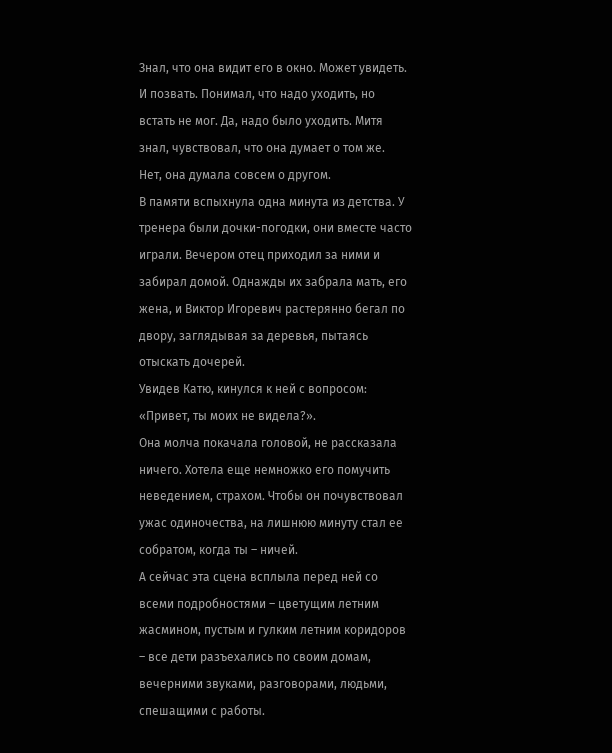Знал, что она видит его в окно. Может увидеть. И позвать. Понимал, что надо уходить, но встать не мог. Да, надо было уходить. Митя знал, чувствовал, что она думает о том же.
Нет, она думала совсем о другом.
В памяти вспыхнула одна минута из детства. У тренера были дочки-погодки, они вместе часто играли. Вечером отец приходил за ними и забирал домой. Однажды их забрала мать, его жена, и Виктор Игоревич растерянно бегал по двору, заглядывая за деревья, пытаясь отыскать дочерей.
Увидев Катю, кинулся к ней с вопросом: «Привет, ты моих не видела?».
Она молча покачала головой, не рассказала ничего. Хотела еще немножко его помучить неведением, страхом. Чтобы он почувствовал ужас одиночества, на лишнюю минуту стал ее собратом, когда ты – ничей.
А сейчас эта сцена всплыла перед ней со всеми подробностями – цветущим летним жасмином, пустым и гулким летним коридоров – все дети разъехались по своим домам, вечерними звуками, разговорами, людьми, спешащими с работы.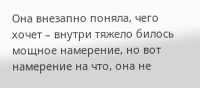Она внезапно поняла, чего хочет – внутри тяжело билось мощное намерение, но вот намерение на что, она не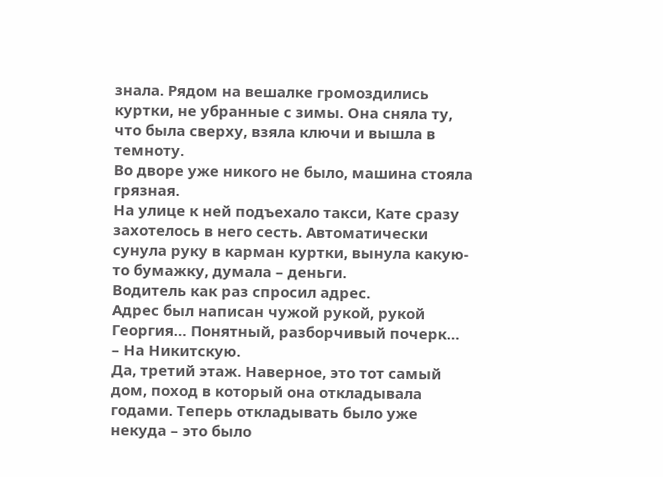знала. Рядом на вешалке громоздились куртки, не убранные с зимы. Она сняла ту, что была сверху, взяла ключи и вышла в темноту.
Во дворе уже никого не было, машина стояла грязная.
На улице к ней подъехало такси, Кате сразу захотелось в него сесть. Автоматически сунула руку в карман куртки, вынула какую-то бумажку, думала – деньги.
Водитель как раз спросил адрес.
Адрес был написан чужой рукой, рукой Георгия… Понятный, разборчивый почерк…
– На Никитскую.
Да, третий этаж. Наверное, это тот самый дом, поход в который она откладывала годами. Теперь откладывать было уже некуда – это было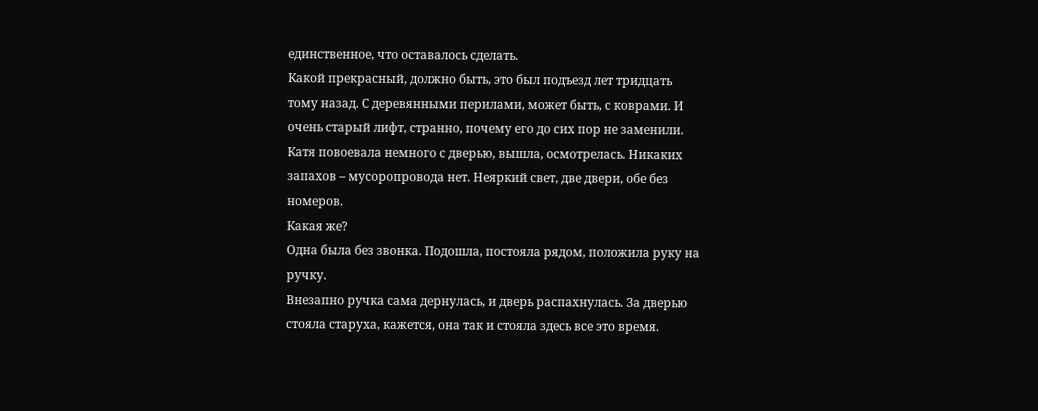единственное, что оставалось сделать.
Какой прекрасный, должно быть, это был подъезд лет тридцать тому назад. С деревянными перилами, может быть, с коврами. И очень старый лифт, странно, почему его до сих пор не заменили.
Катя повоевала немного с дверью, вышла, осмотрелась. Никаких запахов – мусоропровода нет. Неяркий свет, две двери, обе без номеров.
Какая же?
Одна была без звонка. Подошла, постояла рядом, положила руку на ручку.
Внезапно ручка сама дернулась, и дверь распахнулась. За дверью стояла старуха, кажется, она так и стояла здесь все это время.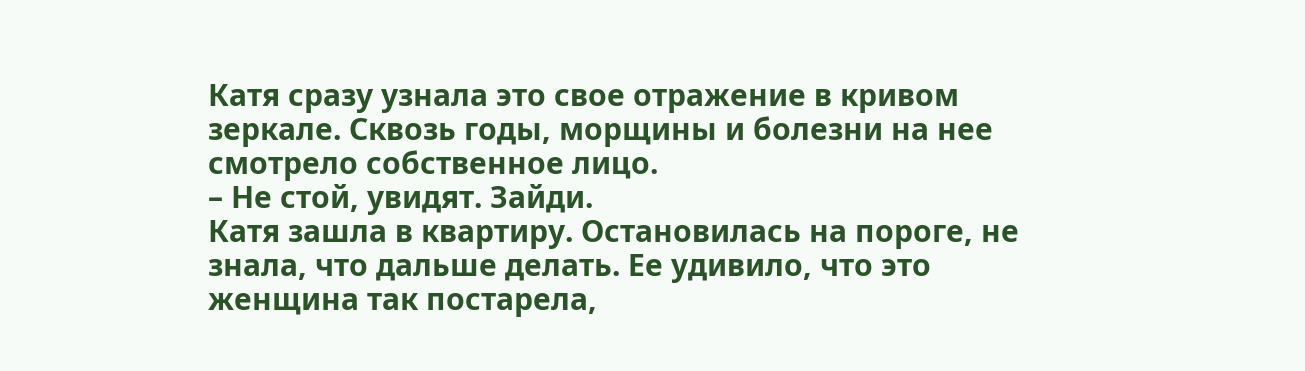Катя сразу узнала это свое отражение в кривом зеркале. Сквозь годы, морщины и болезни на нее смотрело собственное лицо.
– Не стой, увидят. Зайди.
Катя зашла в квартиру. Остановилась на пороге, не знала, что дальше делать. Ее удивило, что это женщина так постарела,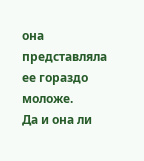она представляла ее гораздо моложе.
Да и она ли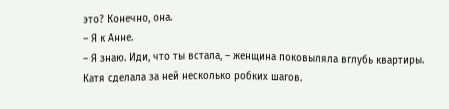это? Конечно, она.
– Я к Анне.
– Я знаю. Иди, что ты встала, – женщина поковыляла вглубь квартиры.
Катя сделала за ней несколько робких шагов.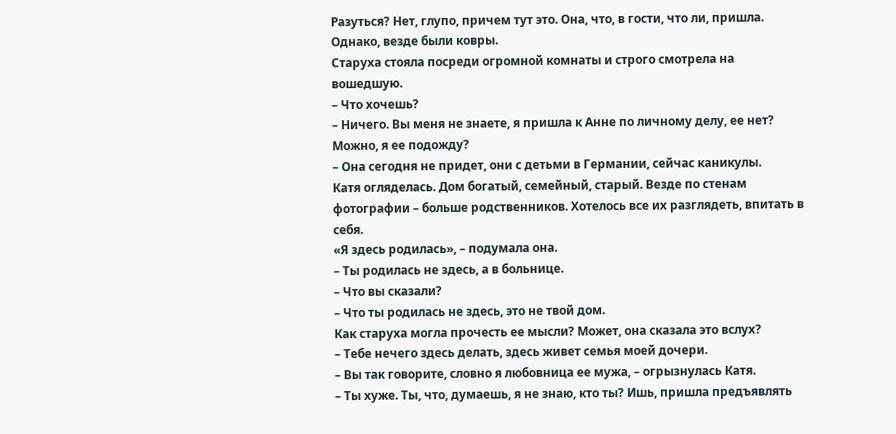Разуться? Нет, глупо, причем тут это. Она, что, в гости, что ли, пришла. Однако, везде были ковры.
Старуха стояла посреди огромной комнаты и строго смотрела на вошедшую.
– Что хочешь?
– Ничего. Вы меня не знаете, я пришла к Анне по личному делу, ее нет? Можно, я ее подожду?
– Она сегодня не придет, они с детьми в Германии, сейчас каникулы.
Катя огляделась. Дом богатый, семейный, старый. Везде по стенам фотографии – больше родственников. Хотелось все их разглядеть, впитать в себя.
«Я здесь родилась», – подумала она.
– Ты родилась не здесь, а в больнице.
– Что вы сказали?
– Что ты родилась не здесь, это не твой дом.
Как старуха могла прочесть ее мысли? Может, она сказала это вслух?
– Тебе нечего здесь делать, здесь живет семья моей дочери.
– Вы так говорите, словно я любовница ее мужа, – огрызнулась Катя.
– Ты хуже. Ты, что, думаешь, я не знаю, кто ты? Ишь, пришла предъявлять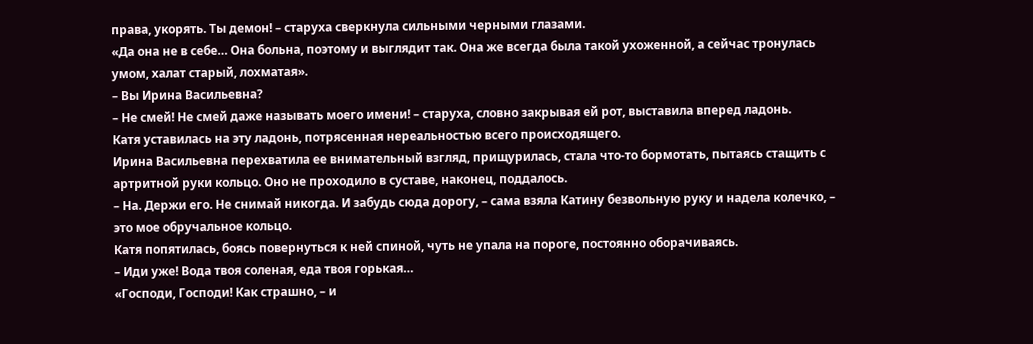права, укорять. Ты демон! – старуха сверкнула сильными черными глазами.
«Да она не в себе… Она больна, поэтому и выглядит так. Она же всегда была такой ухоженной, а сейчас тронулась умом, халат старый, лохматая».
– Вы Ирина Васильевна?
– Не смей! Не смей даже называть моего имени! – старуха, словно закрывая ей рот, выставила вперед ладонь.
Катя уставилась на эту ладонь, потрясенная нереальностью всего происходящего.
Ирина Васильевна перехватила ее внимательный взгляд, прищурилась, стала что-то бормотать, пытаясь стащить с артритной руки кольцо. Оно не проходило в суставе, наконец, поддалось.
– На. Держи его. Не снимай никогда. И забудь сюда дорогу, – сама взяла Катину безвольную руку и надела колечко, – это мое обручальное кольцо.
Катя попятилась, боясь повернуться к ней спиной, чуть не упала на пороге, постоянно оборачиваясь.
– Иди уже! Вода твоя соленая, еда твоя горькая…
«Господи, Господи! Как страшно, – и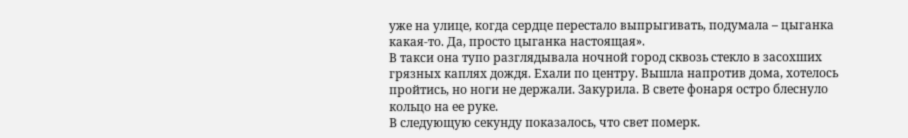уже на улице, когда сердце перестало выпрыгивать, подумала – цыганка какая-то. Да, просто цыганка настоящая».
В такси она тупо разглядывала ночной город сквозь стекло в засохших грязных каплях дождя. Ехали по центру. Вышла напротив дома, хотелось пройтись, но ноги не держали. Закурила. В свете фонаря остро блеснуло кольцо на ее руке.
В следующую секунду показалось, что свет померк.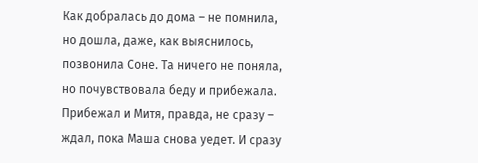Как добралась до дома – не помнила, но дошла, даже, как выяснилось, позвонила Соне. Та ничего не поняла, но почувствовала беду и прибежала. Прибежал и Митя, правда, не сразу – ждал, пока Маша снова уедет. И сразу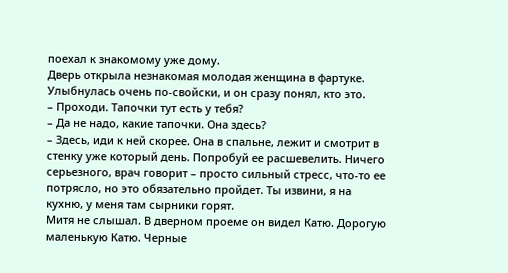поехал к знакомому уже дому.
Дверь открыла незнакомая молодая женщина в фартуке. Улыбнулась очень по-свойски, и он сразу понял, кто это.
– Проходи. Тапочки тут есть у тебя?
– Да не надо, какие тапочки. Она здесь?
– Здесь, иди к ней скорее. Она в спальне, лежит и смотрит в стенку уже который день. Попробуй ее расшевелить. Ничего серьезного, врач говорит – просто сильный стресс, что-то ее потрясло, но это обязательно пройдет. Ты извини, я на кухню, у меня там сырники горят.
Митя не слышал. В дверном проеме он видел Катю. Дорогую маленькую Катю. Черные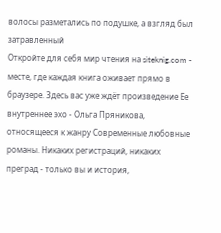волосы разметались по подушке, а взгляд был затравленный
Откройте для себя мир чтения на siteknig.com - месте, где каждая книга оживает прямо в браузере. Здесь вас уже ждёт произведение Ее внутреннее эхо - Ольга Пряникова, относящееся к жанру Современные любовные романы. Никаких регистраций, никаких преград - только вы и история,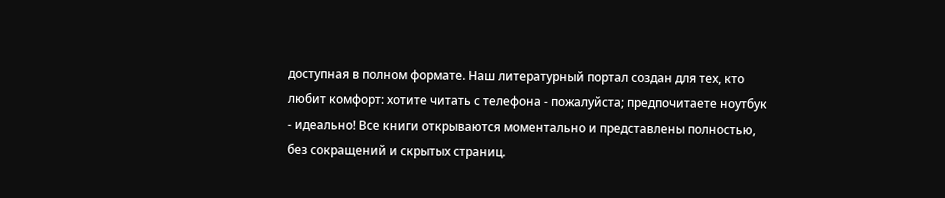доступная в полном формате. Наш литературный портал создан для тех, кто любит комфорт: хотите читать с телефона - пожалуйста; предпочитаете ноутбук - идеально! Все книги открываются моментально и представлены полностью, без сокращений и скрытых страниц.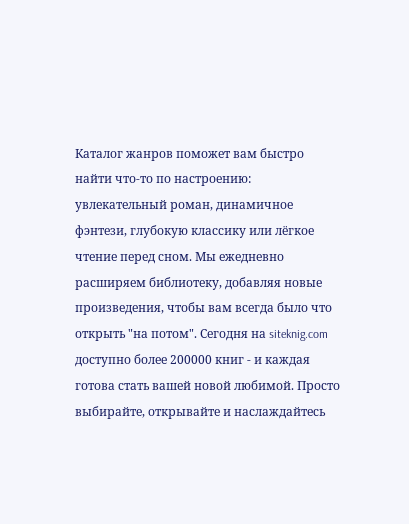Каталог жанров поможет вам быстро найти что-то по настроению: увлекательный роман, динамичное фэнтези, глубокую классику или лёгкое чтение перед сном. Мы ежедневно расширяем библиотеку, добавляя новые произведения, чтобы вам всегда было что открыть "на потом". Сегодня на siteknig.com доступно более 200000 книг - и каждая готова стать вашей новой любимой. Просто выбирайте, открывайте и наслаждайтесь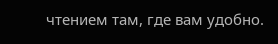чтением там, где вам удобно.